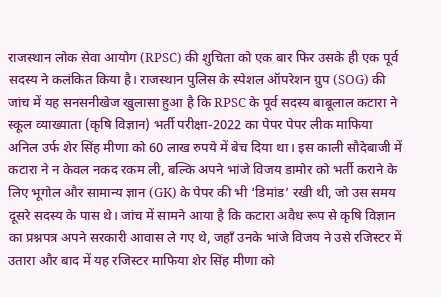राजस्थान लोक सेवा आयोग (RPSC) की शुचिता को एक बार फिर उसके ही एक पूर्व सदस्य ने कलंकित किया है। राजस्थान पुलिस के स्पेशल ऑपरेशन ग्रुप (SOG) की जांच में यह सनसनीखेज खुलासा हुआ है कि RPSC के पूर्व सदस्य बाबूलाल कटारा ने स्कूल व्याख्याता (कृषि विज्ञान) भर्ती परीक्षा-2022 का पेपर पेपर लीक माफिया अनिल उर्फ शेर सिंह मीणा को 60 लाख रुपये में बेच दिया था। इस काली सौदेबाजी में कटारा ने न केवल नकद रकम ली, बल्कि अपने भांजे विजय डामोर को भर्ती कराने के लिए भूगोल और सामान्य ज्ञान (GK) के पेपर की भी ‘डिमांड’ रखी थी, जो उस समय दूसरे सदस्य के पास थे। जांच में सामने आया है कि कटारा अवैध रूप से कृषि विज्ञान का प्रश्नपत्र अपने सरकारी आवास ले गए थे, जहाँ उनके भांजे विजय ने उसे रजिस्टर में उतारा और बाद में यह रजिस्टर माफिया शेर सिंह मीणा को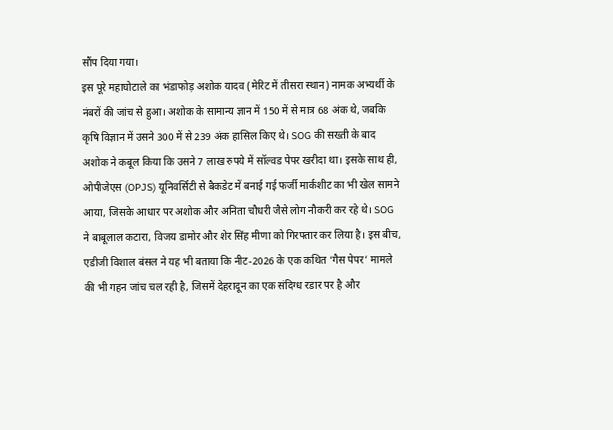सौंप दिया गया।
इस पूरे महाघोटाले का भंडाफोड़ अशोक यादव (मेरिट में तीसरा स्थान) नामक अभ्यर्थी के नंबरों की जांच से हुआ। अशोक के सामान्य ज्ञान में 150 में से मात्र 68 अंक थे, जबकि कृषि विज्ञान में उसने 300 में से 239 अंक हासिल किए थे। SOG की सख्ती के बाद अशोक ने कबूल किया कि उसने 7 लाख रुपये में सॉल्वड पेपर खरीदा था। इसके साथ ही, ओपीजेएस (OPJS) यूनिवर्सिटी से बैकडेट में बनाई गई फर्जी मार्कशीट का भी खेल सामने आया, जिसके आधार पर अशोक और अनिता चौधरी जैसे लोग नौकरी कर रहे थे। SOG ने बाबूलाल कटारा, विजय डामोर और शेर सिंह मीणा को गिरफ्तार कर लिया है। इस बीच, एडीजी विशाल बंसल ने यह भी बताया कि नीट-2026 के एक कथित ‘गैस पेपर’ मामले की भी गहन जांच चल रही है, जिसमें देहरादून का एक संदिग्ध रडार पर है और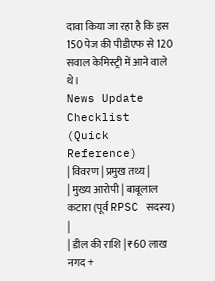दावा किया जा रहा है कि इस 150 पेज की पीडीएफ से 120 सवाल केमिस्ट्री में आने वाले थे।
News Update Checklist (Quick Reference)
| विवरण | प्रमुख तथ्य |
| मुख्य आरोपी | बाबूलाल कटारा (पूर्व RPSC सदस्य) |
| डील की राशि | ₹60 लाख नगद +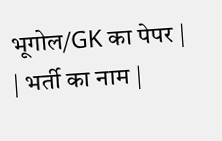भूगोल/GK का पेपर |
| भर्ती का नाम |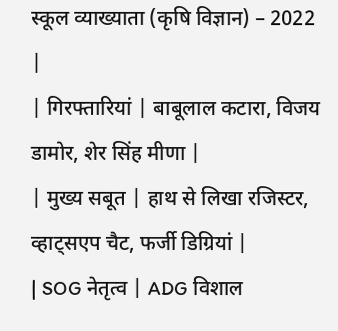स्कूल व्याख्याता (कृषि विज्ञान) – 2022 |
| गिरफ्तारियां | बाबूलाल कटारा, विजय डामोर, शेर सिंह मीणा |
| मुख्य सबूत | हाथ से लिखा रजिस्टर, व्हाट्सएप चैट, फर्जी डिग्रियां |
| SOG नेतृत्व | ADG विशाल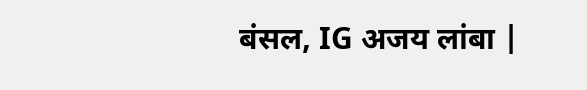बंसल, IG अजय लांबा |